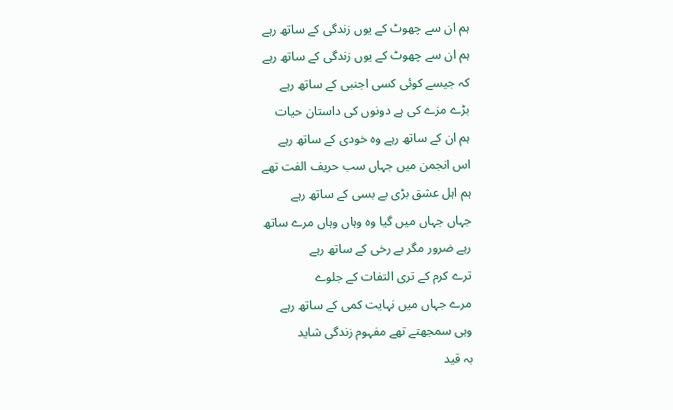ہم ان سے چھوٹ کے یوں زندگی کے ساتھ رہے
ہم ان سے چھوٹ کے یوں زندگی کے ساتھ رہے
کہ جیسے کوئی کسی اجنبی کے ساتھ رہے
بڑے مزے کی ہے دونوں کی داستان حیات
ہم ان کے ساتھ رہے وہ خودی کے ساتھ رہے
اس انجمن میں جہاں سب حریف الفت تھے
ہم اہل عشق بڑی بے بسی کے ساتھ رہے
جہاں جہاں میں گیا وہ وہاں وہاں مرے ساتھ
رہے ضرور مگر بے رخی کے ساتھ رہے
ترے کرم کے تری التفات کے جلوے
مرے جہاں میں نہایت کمی کے ساتھ رہے
وہی سمجھتے تھے مفہوم زندگی شاید
بہ قید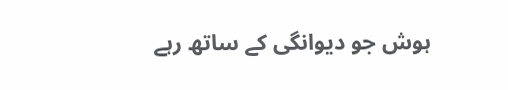ہوش جو دیوانگی کے ساتھ رہے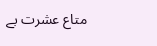متاع عشرت بے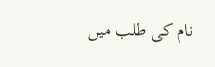نام کی طلب میں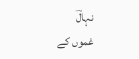نہالؔ
غموں کے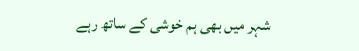شہر میں بھی ہم خوشی کے ساتھ رہے